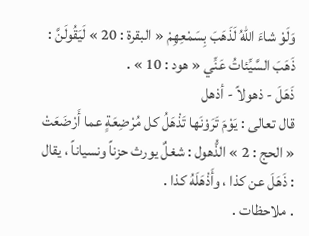وَلَوْ شاءَ اللهُ لَذَهَبَ بِسَمْعِهِمْ « البقرة : 20 » لَيَقُولَنَّ : ذَهَبَ السَّيِّئاتُ عَنِّي « هود : 10 » .
ذَهَلَ - ذهولاً - أذهل
قال تعالى : يَوْمَ تَرَوْنَها تَذْهَلُ كل مُرْضِعَةٍ عما أَرْضَعَتْ « الحج : 2 » الذُّهول : شغلٌ يورث حزناً ونسياناً ، يقال : ذَهَلَ عن كذا ، وأَذْهَلَهُ كذا .
. ملاحظات .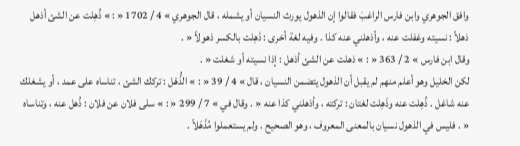وافق الجوهري وابن فارس الراغبَ فقالوا إن الذهول يورث النسيان أو يشمله ، قال الجوهري » 4 / 1702 « : » ذُهِلت عن الشئ أذهل ذهلاً : نسيته وغفلت عنه ، وأذهلني عنه كذا . وفيه لغة أخرى : ذَهِلت بالكسر ذهولاً « .
وقال ابن فارس » 2 / 363 « : » ذهلت عن الشئ أذهل : إذا نسيته أو شغلت « .
لكن الخليل وهو أعلم منهم لم يقبل أن الذهول يتضمن النسيان ، قال » 4 / 39 « : » الذُّهْل : تركك الشئ ، تناساه على عمد ، أو يشغلك عنه شاغل . ذُهِلت عنه وذَهِلت لغتان : تركته ، وأذهلني كذا عنه « . وقال في » 7 / 299 « : » سلى فلان عن فلان : ذُهل عنه ، وتناساه « . فليس في الذهول نسيان بالمعنى المعروف ، وهو الصحيح . ولم يستعملوا مُذْهَلاً .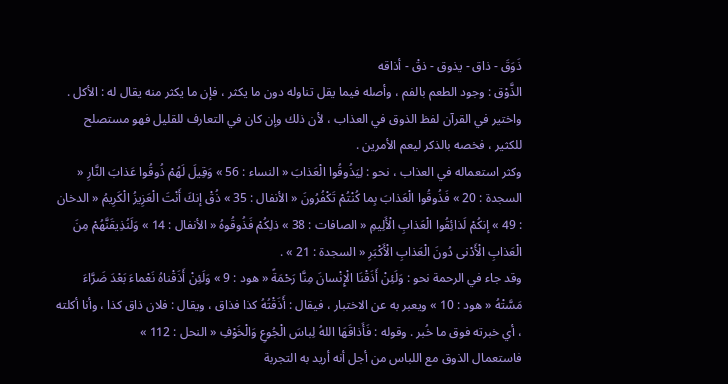ذَوَقَ - ذاق - يذوق - ذقْ - أذاقه
الذَّوْق : وجود الطعم بالفم ، وأصله فيما يقل تناوله دون ما يكثر ، فإن ما يكثر منه يقال له : الأكل . واختير في القرآن لفظ الذوق في العذاب ، لأن ذلك وإن كان في التعارف للقليل فهو مستصلح للكثير ، فخصه بالذكر ليعم الأمرين .
وكثر استعماله في العذاب ، نحو : لِيَذُوقُوا الْعَذابَ « النساء : 56 » وَقِيلَ لَهُمْ ذُوقُوا عَذابَ النَّارِ « السجدة : 20 » فَذُوقُوا الْعَذابَ بِما كُنْتُمْ تَكْفُرُونَ « الأنفال : 35 » ذُقْ إنكَ أَنْتَ الْعَزِيزُ الْكَرِيمُ « الدخان : 49 » إنكُمْ لَذائِقُوا الْعَذابِ الْأَلِيمِ « الصافات : 38 » ذلِكُمْ فَذُوقُوهُ « الأنفال : 14 » وَلَنُذِيقَنَّهُمْ مِنَ الْعَذابِ الْأَدْنى دُونَ الْعَذابِ الْأَكْبَرِ « السجدة : 21 » .
وقد جاء في الرحمة نحو : وَلَئِنْ أَذَقْنَا الْإِنْسانَ مِنَّا رَحْمَةً « هود : 9 » وَلَئِنْ أَذَقْناهُ نَعْماءَ بَعْدَ ضَرَّاءَ مَسَّتْهُ « هود : 10 » ويعبر به عن الاختبار ، فيقال : أَذَقْتُهُ كذا فذاق ، ويقال : فلان ذاق كذا ، وأنا أكلته ، أي خبرته فوق ما خُبر . وقوله : فَأَذاقَهَا اللهُ لِباسَ الْجُوعِ وَالْخَوْفِ « النحل : 112 »
فاستعمال الذوق مع اللباس من أجل أنه أريد به التجربة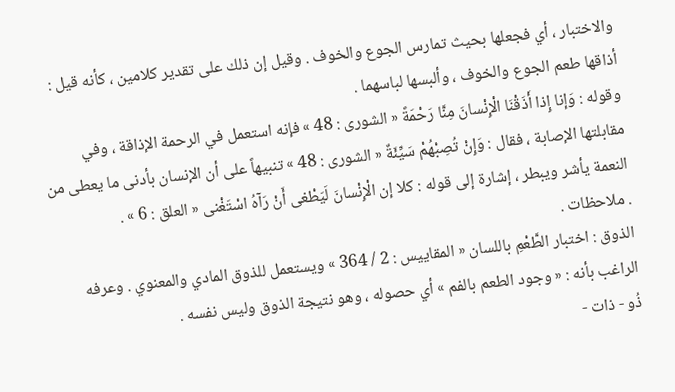والاختبار ، أي فجعلها بحيث تمارس الجوع والخوف . وقيل إن ذلك على تقدير كلامين ، كأنه قيل : أذاقها طعم الجوع والخوف ، وألبسها لباسهما .
وقوله : وَإنا إِذا أَذَقْنَا الْإِنْسانَ مِنَّا رَحْمَةً « الشورى : 48 » فإنه استعمل في الرحمة الإذاقة ، وفي مقابلتها الإصابة ، فقال : وَإِنْ تُصِبْهُمْ سَيِّئَةٌ « الشورى : 48 » تنبيهاً على أن الإنسان بأدنى ما يعطى من النعمة يأشر ويبطر ، إشارة إلى قوله : كلا إن الْإِنْسانَ لَيَطْغى أَنْ رَآهُ اسْتَغْنى « العلق : 6 » .
. ملاحظات .
الذوق : اختبار الطَّعْمِ باللسان « المقاييس : 2 / 364 » ويستعمل للذوق المادي والمعنوي . وعرفه الراغب بأنه : « وجود الطعم بالفم » أي حصوله ، وهو نتيجة الذوق وليس نفسه .
ذُو - ذات -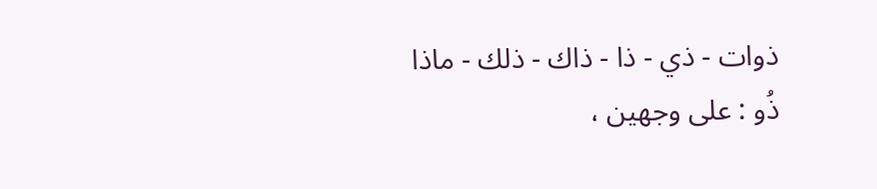ذوات - ذي - ذا - ذاك - ذلك - ماذا
ذُو : على وجهين ،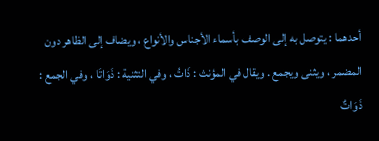أحدهما : يتوصل به إلى الوصف بأسماء الأجناس والأنواع ، ويضاف إلى الظاهر دون المضمر ، ويثنى ويجمع . ويقال في المؤنث : ذَاتُ ، وفي التثنية : ذَوَاتَا ، وفي الجمع : ذَوَاتٌ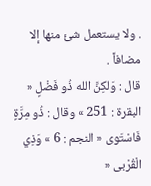. ولا يستعمل شئ منها إلا مضافاً .
قال : وَلكِنَّ الله ذُو فَضْلٍ « البقرة : 251 » وقال : ذُو مِرَّةٍ فَاسْتَوى « النجم : 6 » وَذِي الْقُرْبى «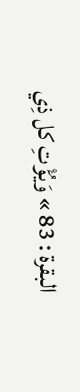البقرة : 83 » وَيُؤْتِ كل ذِي